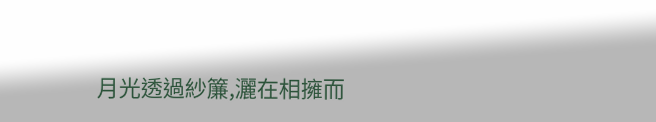月光透過紗簾,灑在相擁而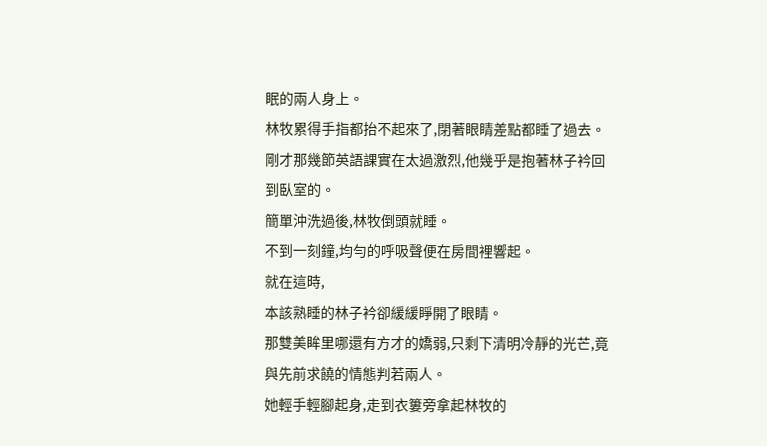眠的兩人身上。
林牧累得手指都抬不起來了,閉著眼睛差點都睡了過去。
剛才那幾節英語課實在太過激烈,他幾乎是抱著林子衿回到臥室的。
簡單沖洗過後,林牧倒頭就睡。
不到一刻鐘,均勻的呼吸聲便在房間裡響起。
就在這時,
本該熟睡的林子衿卻緩緩睜開了眼睛。
那雙美眸里哪還有方才的嬌弱,只剩下清明冷靜的光芒,竟與先前求饒的情態判若兩人。
她輕手輕腳起身,走到衣簍旁拿起林牧的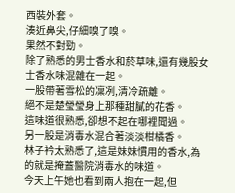西裝外套。
湊近鼻尖,仔細嗅了嗅。
果然不對勁。
除了熟悉的男士香水和菸草味,還有幾股女士香水味混雜在一起。
一股帶著雪松的凜冽,清冷疏離。
絕不是楚瑩瑩身上那種甜膩的花香。
這味道很熟悉,卻想不起在哪裡聞過。
另一股是消毒水混合著淡淡柑橘香。
林子衿太熟悉了,這是妹妹慣用的香水,為的就是掩蓋醫院消毒水的味道。
今天上午她也看到兩人抱在一起,但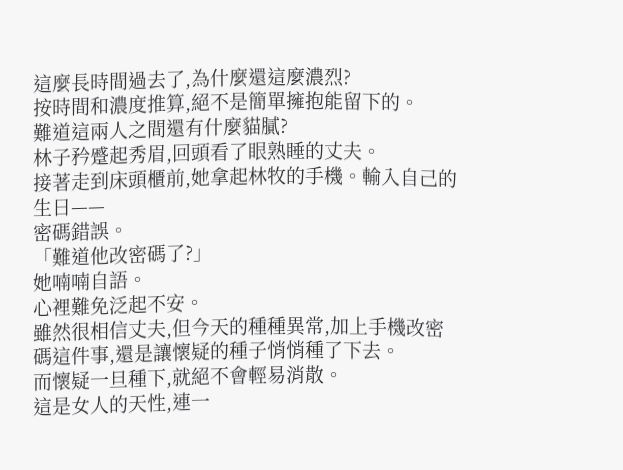這麼長時間過去了,為什麼還這麼濃烈?
按時間和濃度推算,絕不是簡單擁抱能留下的。
難道這兩人之間還有什麼貓膩?
林子矜蹙起秀眉,回頭看了眼熟睡的丈夫。
接著走到床頭櫃前,她拿起林牧的手機。輸入自己的生日——
密碼錯誤。
「難道他改密碼了?」
她喃喃自語。
心裡難免泛起不安。
雖然很相信丈夫,但今天的種種異常,加上手機改密碼這件事,還是讓懷疑的種子悄悄種了下去。
而懷疑一旦種下,就絕不會輕易消散。
這是女人的天性,連一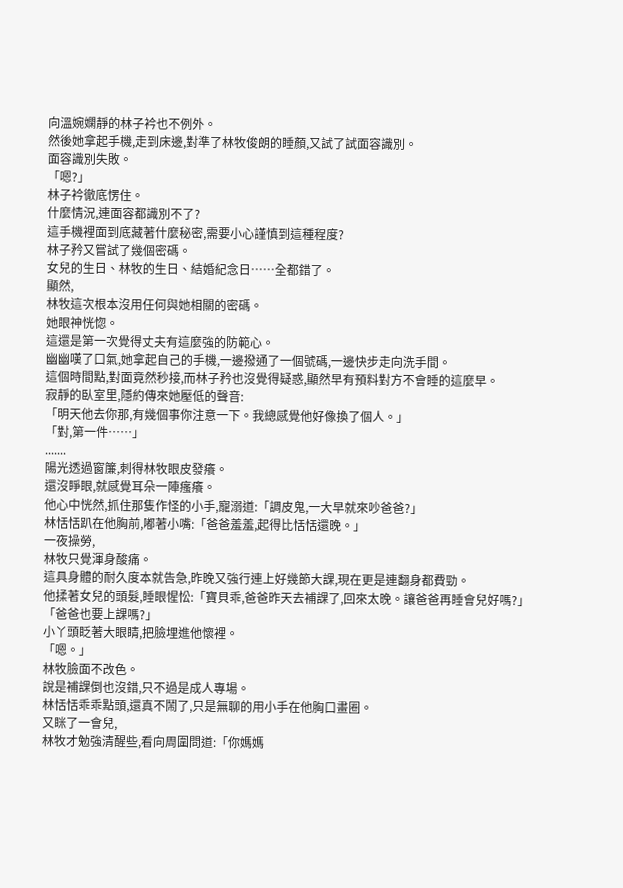向溫婉嫻靜的林子衿也不例外。
然後她拿起手機,走到床邊,對準了林牧俊朗的睡顏,又試了試面容識別。
面容識別失敗。
「嗯?」
林子衿徹底愣住。
什麼情況,連面容都識別不了?
這手機裡面到底藏著什麼秘密,需要小心謹慎到這種程度?
林子矜又嘗試了幾個密碼。
女兒的生日、林牧的生日、結婚紀念日……全都錯了。
顯然,
林牧這次根本沒用任何與她相關的密碼。
她眼神恍惚。
這還是第一次覺得丈夫有這麼強的防範心。
幽幽嘆了口氣,她拿起自己的手機,一邊撥通了一個號碼,一邊快步走向洗手間。
這個時間點,對面竟然秒接,而林子矜也沒覺得疑惑,顯然早有預料對方不會睡的這麼早。
寂靜的臥室里,隱約傳來她壓低的聲音:
「明天他去你那,有幾個事你注意一下。我總感覺他好像換了個人。」
「對,第一件……」
.......
陽光透過窗簾,刺得林牧眼皮發癢。
還沒睜眼,就感覺耳朵一陣瘙癢。
他心中恍然,抓住那隻作怪的小手,寵溺道:「調皮鬼,一大早就來吵爸爸?」
林恬恬趴在他胸前,嘟著小嘴:「爸爸羞羞,起得比恬恬還晚。」
一夜操勞,
林牧只覺渾身酸痛。
這具身體的耐久度本就告急,昨晚又強行連上好幾節大課,現在更是連翻身都費勁。
他揉著女兒的頭髮,睡眼惺忪:「寶貝乖,爸爸昨天去補課了,回來太晚。讓爸爸再睡會兒好嗎?」
「爸爸也要上課嗎?」
小丫頭眨著大眼睛,把臉埋進他懷裡。
「嗯。」
林牧臉面不改色。
說是補課倒也沒錯,只不過是成人專場。
林恬恬乖乖點頭,還真不鬧了,只是無聊的用小手在他胸口畫圈。
又眯了一會兒,
林牧才勉強清醒些,看向周圍問道:「你媽媽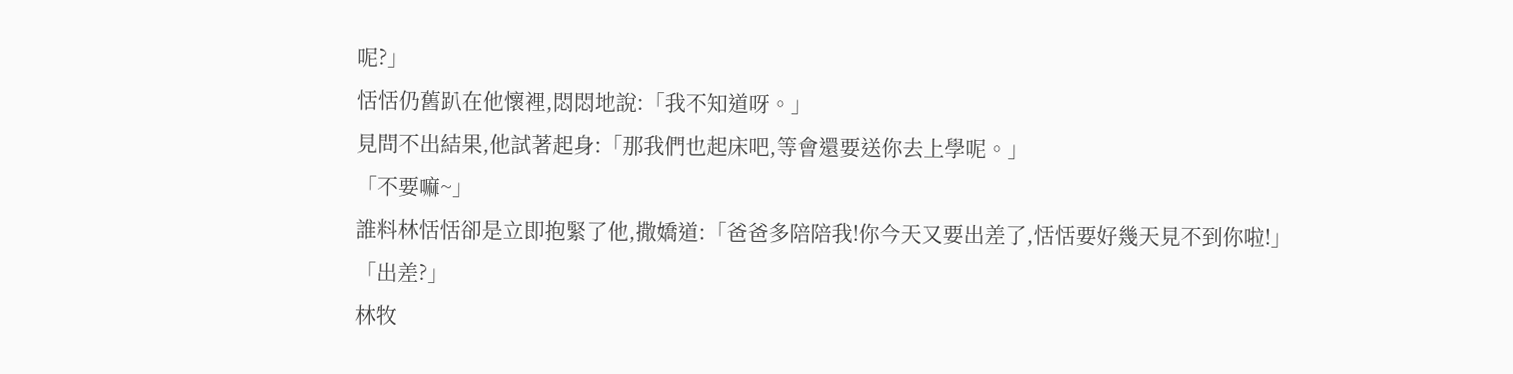呢?」
恬恬仍舊趴在他懷裡,悶悶地說:「我不知道呀。」
見問不出結果,他試著起身:「那我們也起床吧,等會還要送你去上學呢。」
「不要嘛~」
誰料林恬恬卻是立即抱緊了他,撒嬌道:「爸爸多陪陪我!你今天又要出差了,恬恬要好幾天見不到你啦!」
「出差?」
林牧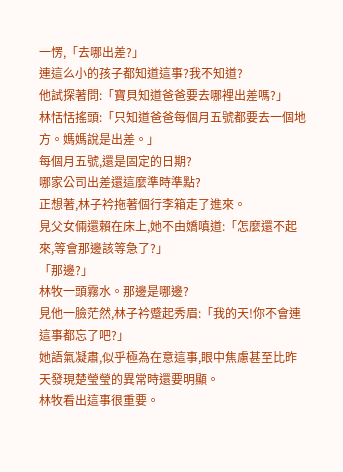一愣,「去哪出差?」
連這么小的孩子都知道這事?我不知道?
他試探著問:「寶貝知道爸爸要去哪裡出差嗎?」
林恬恬搖頭:「只知道爸爸每個月五號都要去一個地方。媽媽說是出差。」
每個月五號,還是固定的日期?
哪家公司出差還這麼準時準點?
正想著,林子衿拖著個行李箱走了進來。
見父女倆還賴在床上,她不由嬌嗔道:「怎麼還不起來,等會那邊該等急了?」
「那邊?」
林牧一頭霧水。那邊是哪邊?
見他一臉茫然,林子衿蹙起秀眉:「我的天!你不會連這事都忘了吧?」
她語氣凝肅,似乎極為在意這事,眼中焦慮甚至比昨天發現楚瑩瑩的異常時還要明顯。
林牧看出這事很重要。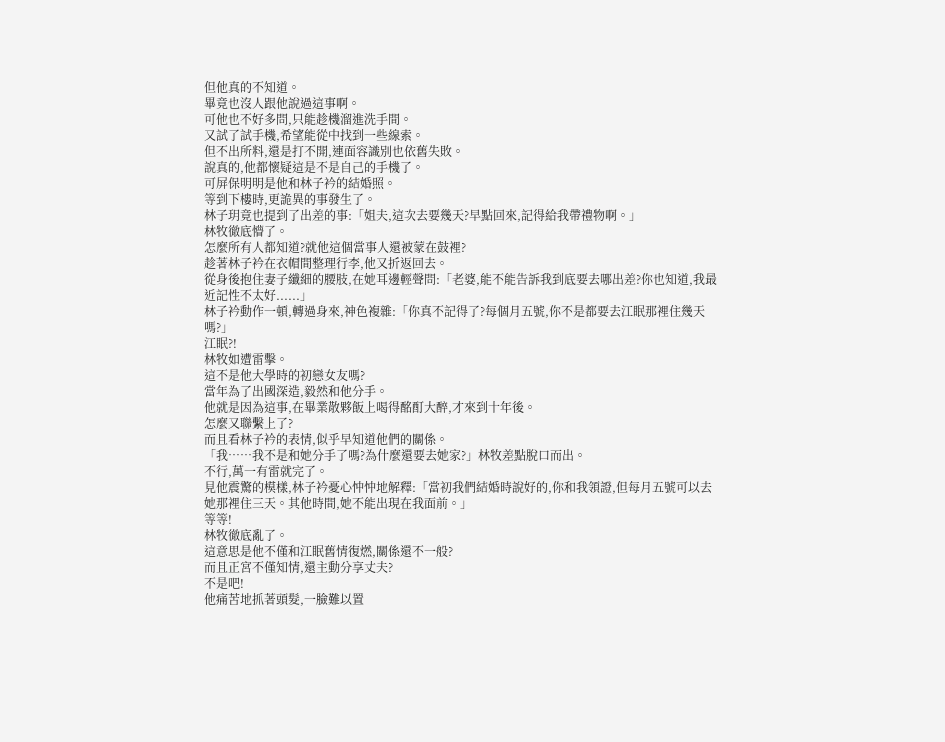但他真的不知道。
畢竟也沒人跟他說過這事啊。
可他也不好多問,只能趁機溜進洗手間。
又試了試手機,希望能從中找到一些線索。
但不出所料,還是打不開,連面容識別也依舊失敗。
說真的,他都懷疑這是不是自己的手機了。
可屏保明明是他和林子衿的結婚照。
等到下樓時,更詭異的事發生了。
林子玥竟也提到了出差的事:「姐夫,這次去要幾天?早點回來,記得給我帶禮物啊。」
林牧徹底懵了。
怎麼所有人都知道?就他這個當事人還被蒙在鼓裡?
趁著林子衿在衣帽間整理行李,他又折返回去。
從身後抱住妻子纖細的腰肢,在她耳邊輕聲問:「老婆,能不能告訴我到底要去哪出差?你也知道,我最近記性不太好......」
林子衿動作一頓,轉過身來,神色複雜:「你真不記得了?每個月五號,你不是都要去江眠那裡住幾天嗎?」
江眠?!
林牧如遭雷擊。
這不是他大學時的初戀女友嗎?
當年為了出國深造,毅然和他分手。
他就是因為這事,在畢業散夥飯上喝得酩酊大醉,才來到十年後。
怎麼又聯繫上了?
而且看林子衿的表情,似乎早知道他們的關係。
「我……我不是和她分手了嗎?為什麼還要去她家?」林牧差點脫口而出。
不行,萬一有雷就完了。
見他震驚的模樣,林子衿憂心忡忡地解釋:「當初我們結婚時說好的,你和我領證,但每月五號可以去她那裡住三天。其他時間,她不能出現在我面前。」
等等!
林牧徹底亂了。
這意思是他不僅和江眠舊情復燃,關係還不一般?
而且正宮不僅知情,還主動分享丈夫?
不是吧!
他痛苦地抓著頭髮,一臉難以置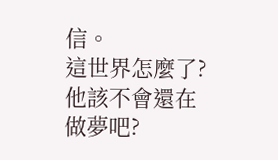信。
這世界怎麼了?他該不會還在做夢吧?